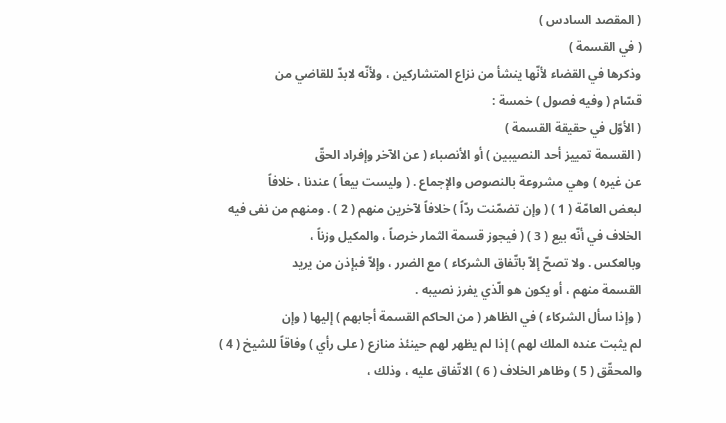( المقصد السادس )
( في القسمة )
وذكرها في القضاء لأنّها ينشأ من نزاع المتشاركين ، ولأنّه لابدّ للقاضي من
قسّام ( وفيه فصول ) خمسة :
( الأوّل في حقيقة القسمة )
( القسمة تمييز أحد النصيبين ) أو الأنصباء ( عن الآخر وإفراد الحقّ
عن غيره ) وهي مشروعة بالنصوص والإجماع . ( وليست بيعاً ) عندنا ، خلافاً
لبعض العامّة ( 1 ) ( وإن تضمّنت ردّاً ) خلافاً لآخرين منهم ( 2 ) . ومنهم من نفى فيه
الخلاف في أنّه بيع ( 3 ) ( فيجوز قسمة الثمار خرصاً ، والمكيل وزناً ،
وبالعكس . ولا تصحّ إلاّ باتّفاق الشركاء ) مع الضرر ، وإلاّ فبإذن من يريد
القسمة منهم ، أو يكون هو الّذي يفرز نصيبه .
( وإذا سأل الشركاء ) في الظاهر ( من الحاكم القسمة أجابهم ) إليها ( وإن
لم يثبت عنده الملك لهم ) إذا لم يظهر لهم حينئذ منازع ( على رأي ) وفاقاً للشيخ ( 4 )
والمحقّق ( 5 ) وظاهر الخلاف ( 6 ) الاتّفاق عليه ، وذلك ،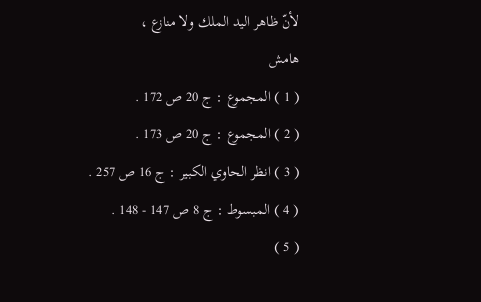لأنّ ظاهر اليد الملك ولا منازع ،
هامش
( 1 ) المجموع : ج 20 ص 172 .
( 2 ) المجموع : ج 20 ص 173 .
( 3 ) انظر الحاوي الكبير : ج 16 ص 257 .
( 4 ) المبسوط : ج 8 ص 147 - 148 .
( 5 )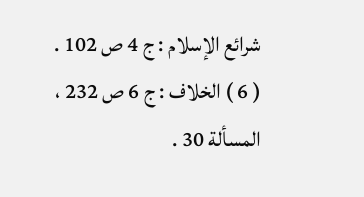شرائع الإسلام : ج 4 ص 102 .
( 6 ) الخلاف : ج 6 ص 232 ، المسألة 30 .